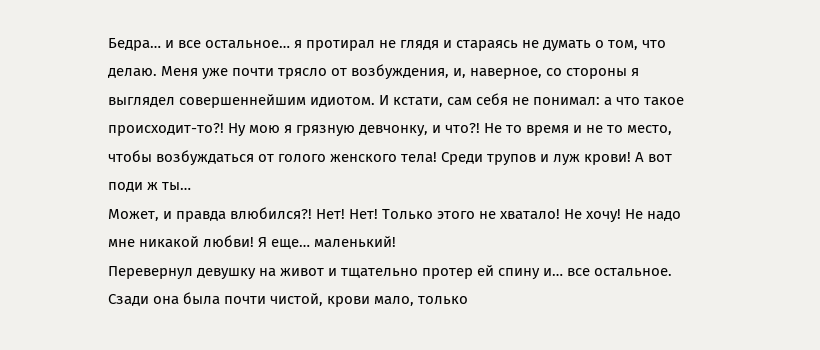Бедра… и все остальное… я протирал не глядя и стараясь не думать о том, что делаю. Меня уже почти трясло от возбуждения, и, наверное, со стороны я выглядел совершеннейшим идиотом. И кстати, сам себя не понимал: а что такое происходит-то?! Ну мою я грязную девчонку, и что?! Не то время и не то место, чтобы возбуждаться от голого женского тела! Среди трупов и луж крови! А вот поди ж ты…
Может, и правда влюбился?! Нет! Нет! Только этого не хватало! Не хочу! Не надо мне никакой любви! Я еще… маленький!
Перевернул девушку на живот и тщательно протер ей спину и… все остальное. Сзади она была почти чистой, крови мало, только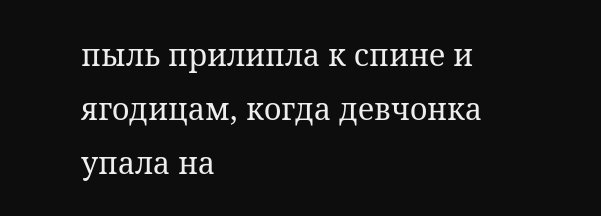пыль прилипла к спине и ягодицам, когда девчонка упала на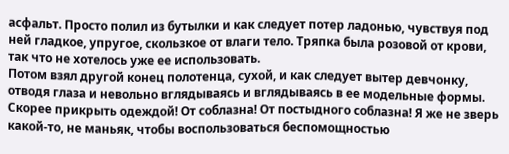асфальт. Просто полил из бутылки и как следует потер ладонью, чувствуя под ней гладкое, упругое, скользкое от влаги тело. Тряпка была розовой от крови, так что не хотелось уже ее использовать.
Потом взял другой конец полотенца, сухой, и как следует вытер девчонку, отводя глаза и невольно вглядываясь и вглядываясь в ее модельные формы. Скорее прикрыть одеждой! От соблазна! От постыдного соблазна! Я же не зверь какой-то, не маньяк, чтобы воспользоваться беспомощностью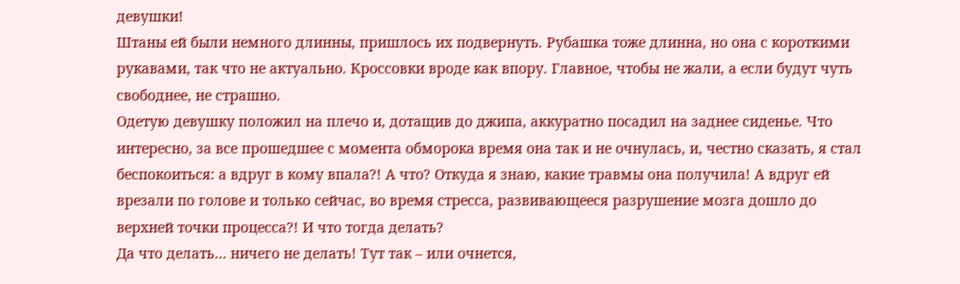девушки!
Штаны ей были немного длинны, пришлось их подвернуть. Рубашка тоже длинна, но она с короткими рукавами, так что не актуально. Кроссовки вроде как впору. Главное, чтобы не жали, а если будут чуть свободнее, не страшно.
Одетую девушку положил на плечо и, дотащив до джипа, аккуратно посадил на заднее сиденье. Что интересно, за все прошедшее с момента обморока время она так и не очнулась, и, честно сказать, я стал беспокоиться: а вдруг в кому впала?! А что? Откуда я знаю, какие травмы она получила! А вдруг ей врезали по голове и только сейчас, во время стресса, развивающееся разрушение мозга дошло до верхней точки процесса?! И что тогда делать?
Да что делать… ничего не делать! Тут так – или очнется,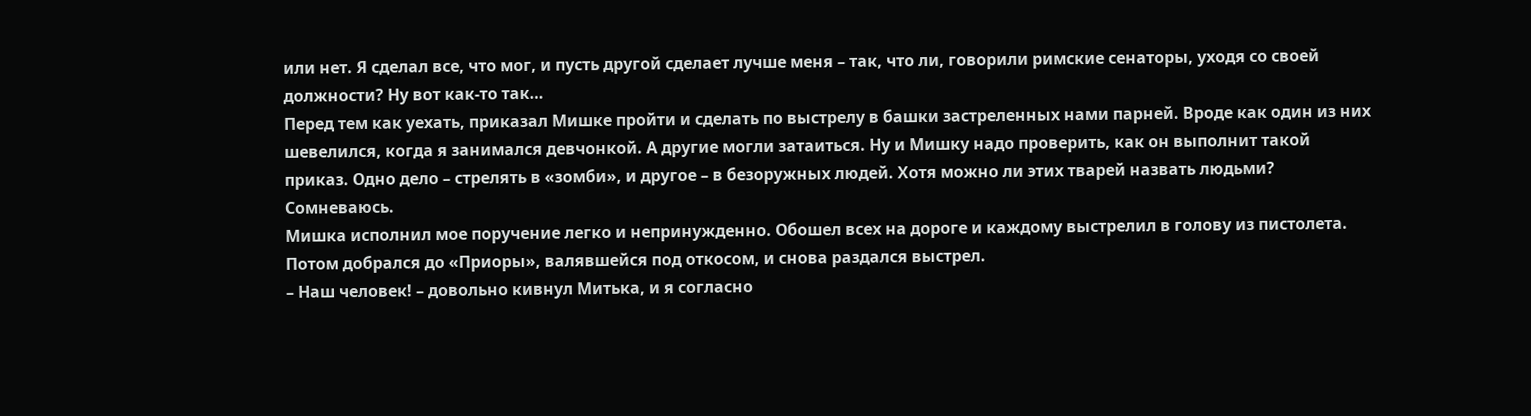или нет. Я сделал все, что мог, и пусть другой сделает лучше меня – так, что ли, говорили римские сенаторы, уходя со своей должности? Ну вот как-то так…
Перед тем как уехать, приказал Мишке пройти и сделать по выстрелу в башки застреленных нами парней. Вроде как один из них шевелился, когда я занимался девчонкой. А другие могли затаиться. Ну и Мишку надо проверить, как он выполнит такой приказ. Одно дело – стрелять в «зомби», и другое – в безоружных людей. Хотя можно ли этих тварей назвать людьми? Сомневаюсь.
Мишка исполнил мое поручение легко и непринужденно. Обошел всех на дороге и каждому выстрелил в голову из пистолета. Потом добрался до «Приоры», валявшейся под откосом, и снова раздался выстрел.
– Наш человек! – довольно кивнул Митька, и я согласно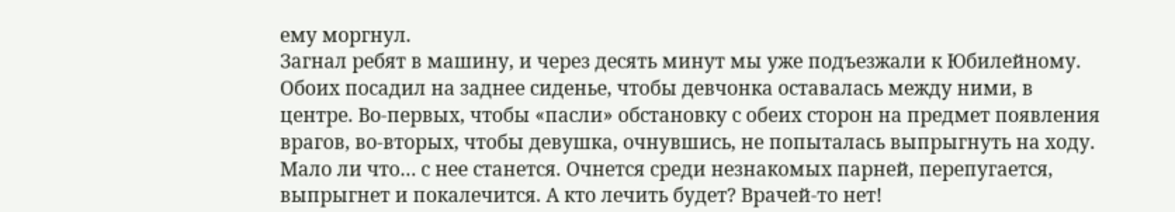ему моргнул.
Загнал ребят в машину, и через десять минут мы уже подъезжали к Юбилейному. Обоих посадил на заднее сиденье, чтобы девчонка оставалась между ними, в центре. Во-первых, чтобы «пасли» обстановку с обеих сторон на предмет появления врагов, во-вторых, чтобы девушка, очнувшись, не попыталась выпрыгнуть на ходу. Мало ли что… с нее станется. Очнется среди незнакомых парней, перепугается, выпрыгнет и покалечится. А кто лечить будет? Врачей-то нет!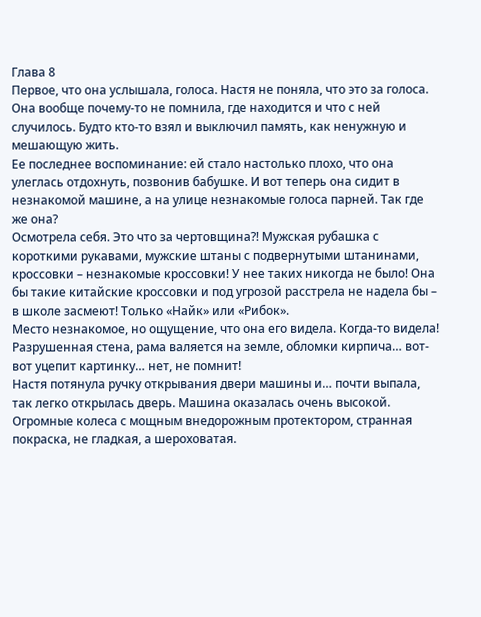Глава 8
Первое, что она услышала, голоса. Настя не поняла, что это за голоса. Она вообще почему-то не помнила, где находится и что с ней случилось. Будто кто-то взял и выключил память, как ненужную и мешающую жить.
Ее последнее воспоминание: ей стало настолько плохо, что она улеглась отдохнуть, позвонив бабушке. И вот теперь она сидит в незнакомой машине, а на улице незнакомые голоса парней. Так где же она?
Осмотрела себя. Это что за чертовщина?! Мужская рубашка с короткими рукавами, мужские штаны с подвернутыми штанинами, кроссовки – незнакомые кроссовки! У нее таких никогда не было! Она бы такие китайские кроссовки и под угрозой расстрела не надела бы – в школе засмеют! Только «Найк» или «Рибок».
Место незнакомое, но ощущение, что она его видела. Когда-то видела! Разрушенная стена, рама валяется на земле, обломки кирпича… вот-вот уцепит картинку… нет, не помнит!
Настя потянула ручку открывания двери машины и… почти выпала, так легко открылась дверь. Машина оказалась очень высокой. Огромные колеса с мощным внедорожным протектором, странная покраска, не гладкая, а шероховатая.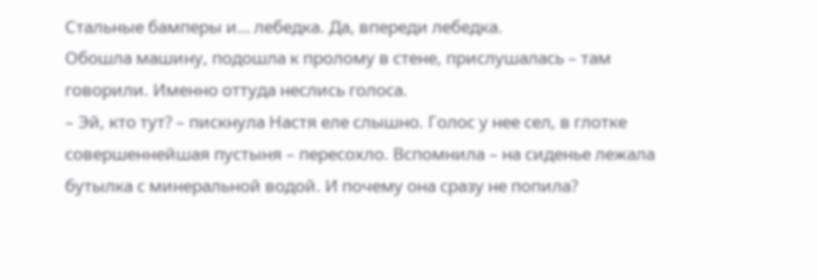Стальные бамперы и… лебедка. Да, впереди лебедка.
Обошла машину, подошла к пролому в стене, прислушалась – там говорили. Именно оттуда неслись голоса.
– Эй, кто тут? – пискнула Настя еле слышно. Голос у нее сел, в глотке совершеннейшая пустыня – пересохло. Вспомнила – на сиденье лежала бутылка с минеральной водой. И почему она сразу не попила?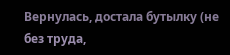Вернулась, достала бутылку (не без труда,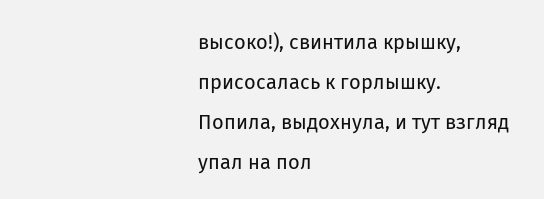высоко!), свинтила крышку, присосалась к горлышку. Попила, выдохнула, и тут взгляд упал на пол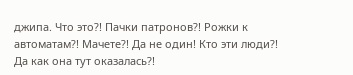джипа. Что это?! Пачки патронов?! Рожки к автоматам?! Мачете?! Да не один! Кто эти люди?! Да как она тут оказалась?!